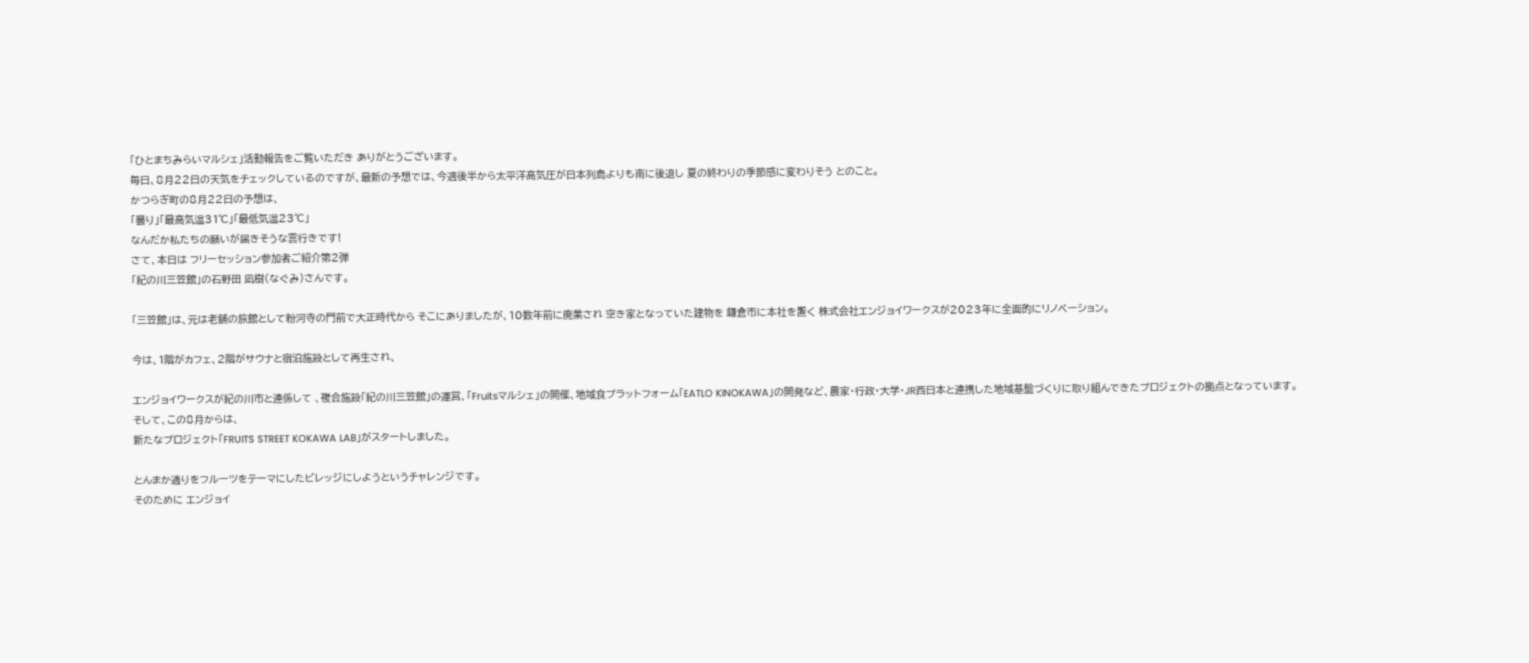「ひとまちみらいマルシェ」活動報告をご覧いただき ありがとうございます。
毎日、8月22日の天気をチェックしているのですが、最新の予想では、今週後半から太平洋高気圧が日本列島よりも南に後退し 夏の終わりの季節感に変わりそう とのこと。
かつらぎ町の8月22日の予想は、
「曇り」「最高気温31℃」「最低気温23℃」
なんだか私たちの願いが届きそうな雲行きです!
さて、本日は フリーセッション参加者ご紹介第2弾
「紀の川三笠館」の石野田 凪樹(なぐみ)さんです。

「三笠館」は、元は老舗の旅館として粉河寺の門前で大正時代から そこにありましたが、10数年前に廃業され 空き家となっていた建物を 鎌倉市に本社を置く 株式会社エンジョイワークスが2023年に全面的にリノベーション。

今は、1階がカフェ、2階がサウナと宿泊施設として再生され、

エンジョイワークスが紀の川市と連係して 、複合施設「紀の川三笠館」の運営、「Fruitsマルシェ」の開催、地域食プラットフォーム「EATLO KINOKAWA」の開発など、農家・行政・大学・JR西日本と連携した地域基盤づくりに取り組んできたプロジェクトの拠点となっています。
そして、この8月からは、
新たなプロジェクト「FRUITS STREET KOKAWA LAB」がスタートしました。

とんまか通りをフルーツをテーマにしたビレッジにしようというチャレンジです。
そのために エンジョイ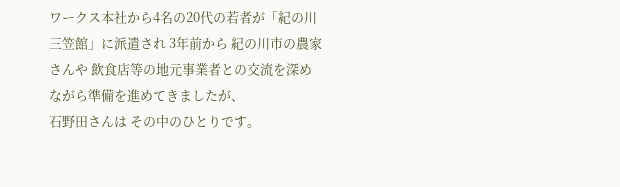ワークス本社から4名の20代の若者が「紀の川三笠館」に派遣され 3年前から 紀の川市の農家さんや 飲食店等の地元事業者との交流を深めながら準備を進めてきましたが、
石野田さんは その中のひとりです。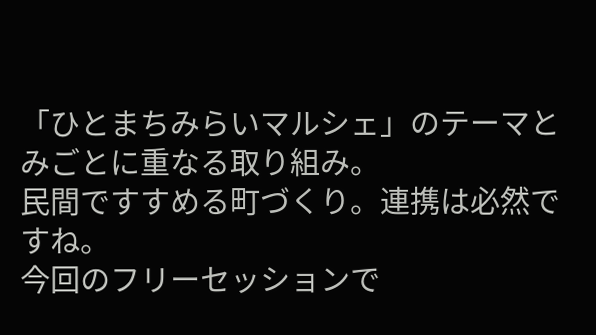「ひとまちみらいマルシェ」のテーマと みごとに重なる取り組み。
民間ですすめる町づくり。連携は必然ですね。
今回のフリーセッションで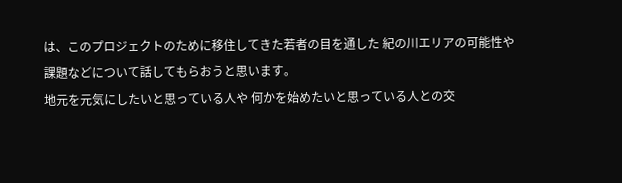は、このプロジェクトのために移住してきた若者の目を通した 紀の川エリアの可能性や課題などについて話してもらおうと思います。
地元を元気にしたいと思っている人や 何かを始めたいと思っている人との交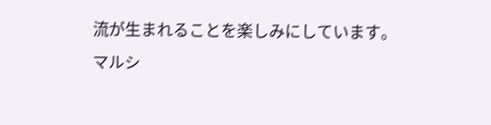流が生まれることを楽しみにしています。
マルシ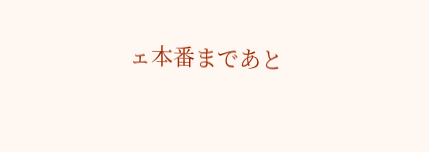ェ本番まであと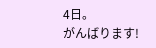4日。
がんばります!